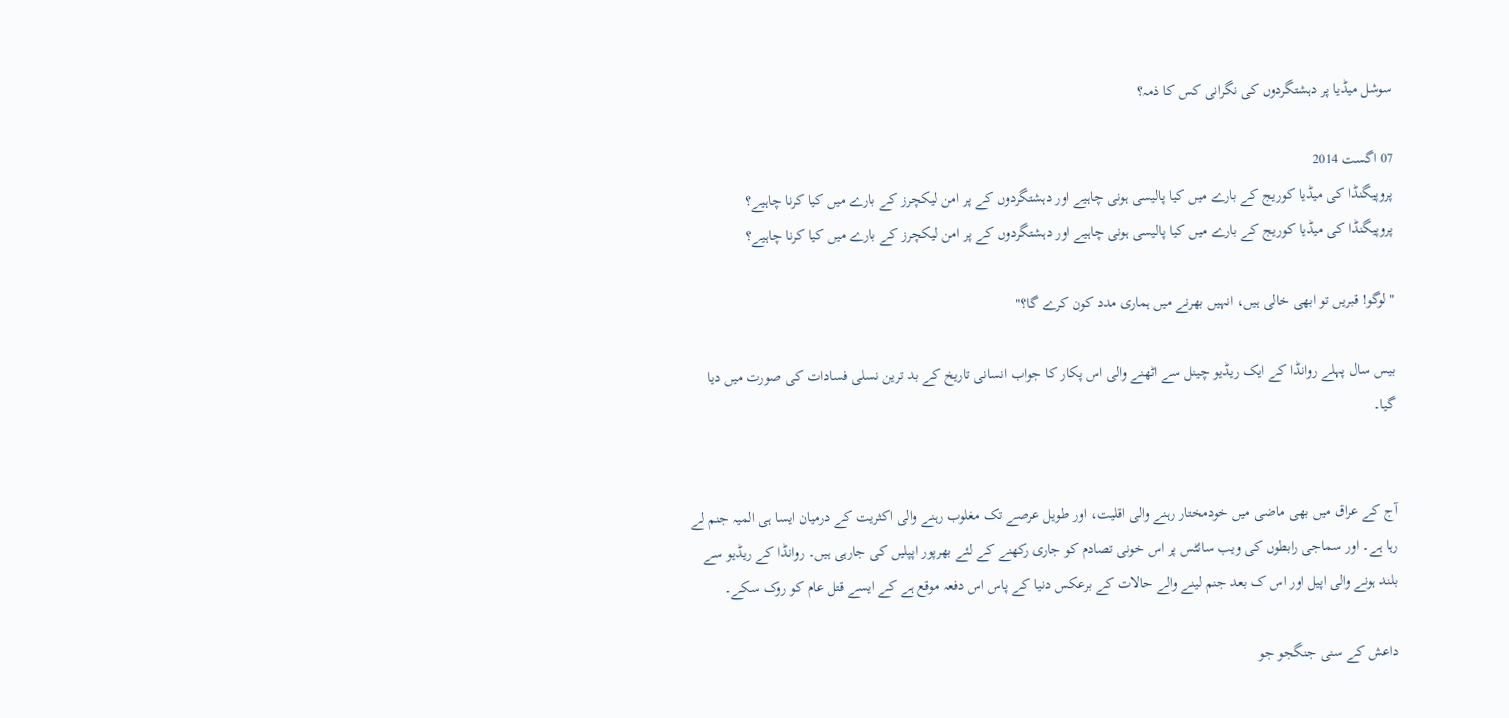سوشل میڈیا پر دہشتگردوں کی نگرانی کس کا ذمہ؟

07 اگست 2014
پروپیگنڈا کی میڈیا کوریج کے بارے میں کیا پالیسی ہونی چاہیے اور دہشتگردوں کے پر امن لیکچرز کے بارے میں کیا کرنا چاہیے؟
پروپیگنڈا کی میڈیا کوریج کے بارے میں کیا پالیسی ہونی چاہیے اور دہشتگردوں کے پر امن لیکچرز کے بارے میں کیا کرنا چاہیے؟

"لوگو! قبریں تو ابھی خالی ہیں، انہیں بھرنے میں ہماری مدد کون کرے گا؟"

بیس سال پہلے روانڈا کے ایک ریڈیو چینل سے اٹھنے والی اس پکار کا جواب انسانی تاریخ کے بد ترین نسلی فسادات کی صورت میں دیا گیا۔


آج کے عراق میں بھی ماضی میں خودمختار رہنے والی اقلیت، اور طویل عرصے تک مغلوب رہنے والی اکثریت کے درمیان ایسا ہی المیہ جنم لے رہا ہے۔ اور سماجی رابطوں کی ویب سائٹس پر اس خونی تصادم کو جاری رکھنے کے لئے بھرپور اپپلیں کی جارہی ہیں۔ روانڈا کے ریڈیو سے بلند ہونے والی اپیل اور اس ک بعد جنم لینے والے حالات کے برعکس دنیا کے پاس اس دفعہ موقع ہے کے ایسے قتل عام کو روک سکے۔

داعش کے سنی جنگجو جو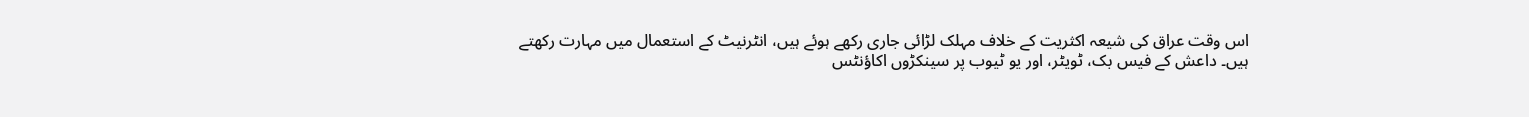اس وقت عراق کی شیعہ اکثریت کے خلاف مہلک لڑائی جاری رکھے ہوئے ہیں، انٹرنیٹ کے استعمال میں مہارت رکھتے ہیں۔ داعش کے فیس بک، ٹویٹر، اور یو ٹیوب پر سینکڑوں اکاؤنٹس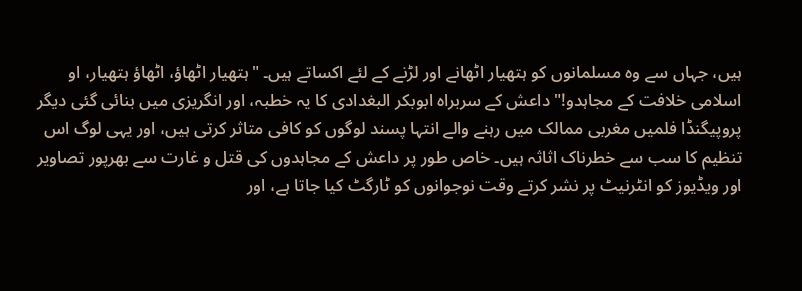ہیں، جہاں سے وہ مسلمانوں کو ہتھیار اٹھانے اور لڑنے کے لئے اکساتے ہیں۔ "ہتھیار اٹھاؤ، اٹھاؤ ہتھیار، او اسلامی خلافت کے مجاہدو!" داعش کے سربراہ ابوبکر البغدادی کا یہ خطبہ، اور انگریزی میں بنائی گئی دیگر پروپیگنڈا فلمیں مغربی ممالک میں رہنے والے انتہا پسند لوگوں کو کافی متاثر کرتی ہیں، اور یہی لوگ اس تنظیم کا سب سے خطرناک اثاثہ ہیں۔ خاص طور پر داعش کے مجاہدوں کی قتل و غارت سے بھرپور تصاویر اور ویڈیوز کو انٹرنیٹ پر نشر کرتے وقت نوجوانوں کو ٹارگٹ کیا جاتا ہے، اور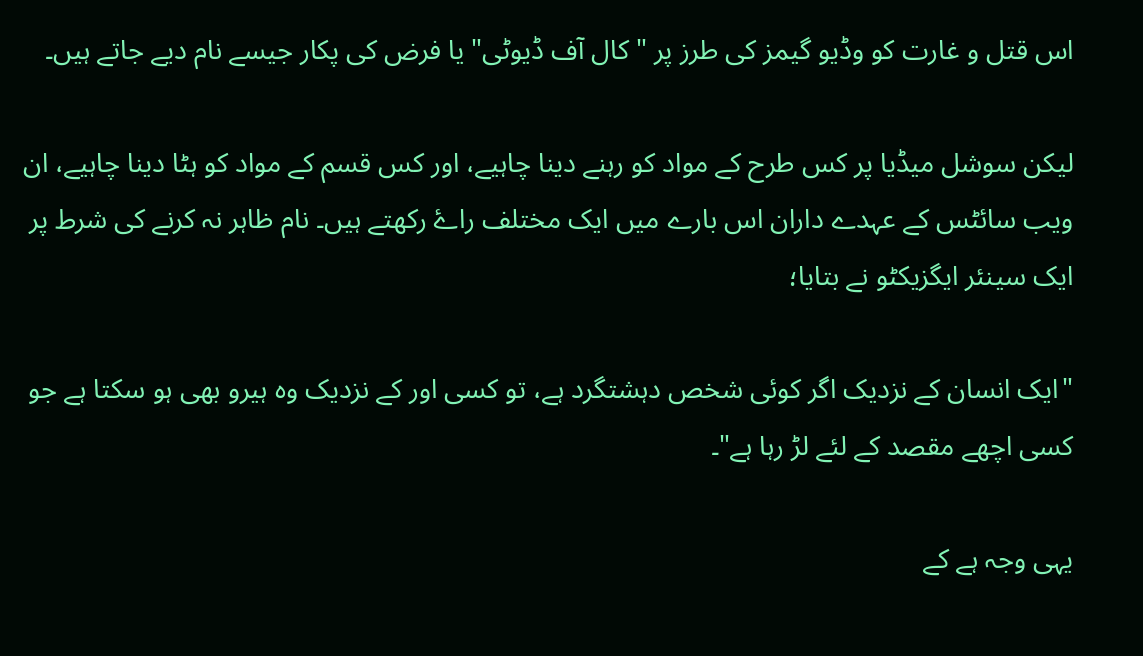اس قتل و غارت کو وڈیو گیمز کی طرز پر "کال آف ڈیوٹی" یا فرض کی پکار جیسے نام دیے جاتے ہیں۔

لیکن سوشل میڈیا پر کس طرح کے مواد کو رہنے دینا چاہیے، اور کس قسم کے مواد کو ہٹا دینا چاہیے، ان ویب سائٹس کے عہدے داران اس بارے میں ایک مختلف راۓ رکھتے ہیں۔ نام ظاہر نہ کرنے کی شرط پر ایک سینئر ایگزیکٹو نے بتایا؛

"ایک انسان کے نزدیک اگر کوئی شخص دہشتگرد ہے، تو کسی اور کے نزدیک وہ ہیرو بھی ہو سکتا ہے جو کسی اچھے مقصد کے لئے لڑ رہا ہے"۔

یہی وجہ ہے کے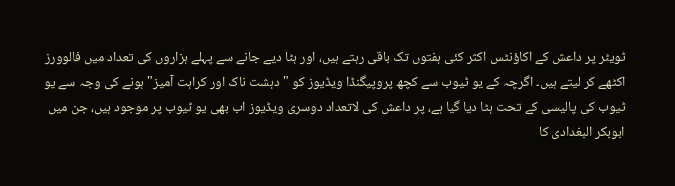ٹویٹر پر داعش کے اکاؤنٹس اکثر کئی ہفتوں تک باقی رہتے ہیں، اور ہٹا دیے جانے سے پہلے ہزاروں کی تعداد میں فالوورز اکٹھے کر لیتے ہیں۔ اگرچہ کے یو ٹیوب سے کچھ پروپیگنڈا ویڈیوز کو "دہشت ناک اور کراہت آمیز" ہونے کی وجہ سے یو ٹیوب کی پالیسی کے تحت ہٹا دیا گیا ہے، پر داعش کی لاتعداد دوسری ویڈیوز اب بھی یو ٹیوب پر موجود ہیں، جن میں ابوبکر البغدادی کا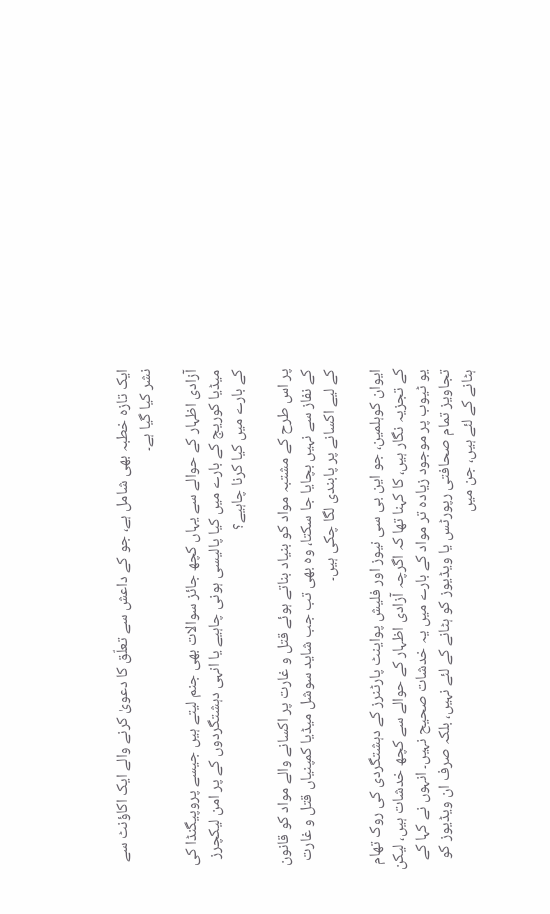ایک تازہ خطبہ بھی شامل ہے، جو کے داعش سے تعلّق کا دعویٰ کرنے والے ایک اکاؤنٹ سے نشر کیا گیا ہے۔

آزادی اظہار کے حوالے سے یہاں کچھ جائز سوالات بھی جنم لیتے ہیں جیسے پروپیگنڈا کی میڈیا کوریج کے بارے میں کیا پالیسی ہونی چاہیے یا انہی دہشتگردوں کے پر امن لیکچرز کے بارے میں کیا کرنا چاہیے؟

پر اس طرح کے مشتبہ مواد کو بنیاد بناتے ہوئے قتل و غارت پر اکسانے والے مواد کو قانون کے نفاز سے نہیں بچایا جا سکتا، وہ بھی تب جب شاید سوشل میڈیا کمپنیاں قتل و غارت کے لیے اکسانے پر پابندی لگا چکی ہیں۔

ایوان کوہلمین، جو این بی سی نیوز اور فلیش پواینٹ پارٹنرز کے دہشتگردی کی روک تھام کے تجزیہ نگار ہیں، کا کہنا تھا کہ اگرچہ آزادی اظہار کے حوالے سے کچھ خدشات ہیں، لیکن یو ٹیوب پر موجود زیادہ تر مواد کے بارے میں یہ خدشات صحیح نہیں۔ انہوں نے کہا کے تجاویز تمام صحافتی رپورٹس یا ویڈیوز کو ہٹانے کے لئے نہیں، بلکہ صرف ان ویڈیوز کو ہٹانے کے لئے ہیں، جن میں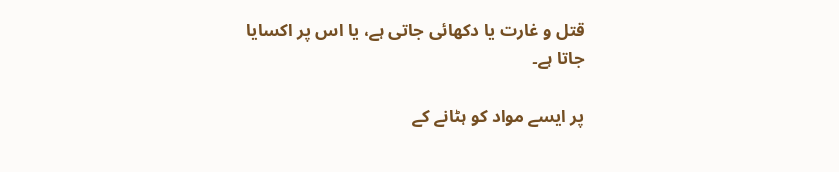قتل و غارت یا دکھائی جاتی ہے، یا اس پر اکسایا جاتا ہے۔

پر ایسے مواد کو ہٹانے کے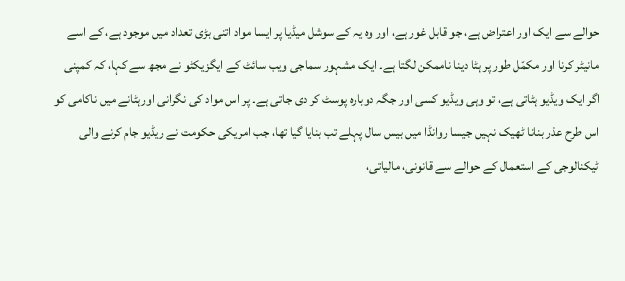حوالے سے ایک اور اعتراض ہے، جو قابل غور ہے، اور وہ یہ کے سوشل میڈیا پر ایسا مواد اتنی بڑی تعداد میں موجود ہے، کے اسے مانیٹر کرنا اور مکمّل طور پر ہٹا دینا ناممکن لگتا ہے۔ ایک مشہور سماجی ویب سائٹ کے ایگزیکٹو نے مجھ سے کہا، کہ کمپنی اگر ایک ویڈیو ہٹاتی ہے، تو وہی ویڈیو کسی اور جگہ دوبارہ پوسٹ کر دی جاتی ہے۔ پر اس مواد کی نگرانی اورہٹانے میں ناکامی کو اس طرح عذر بنانا ٹھیک نہیں جیسا روانڈا میں بیس سال پہلے تب بنایا گیا تھا، جب امریکی حکومت نے ریڈیو جام کرنے والی ٹیکنالوجی کے استعمال کے حوالے سے قانونی، مالیاتی،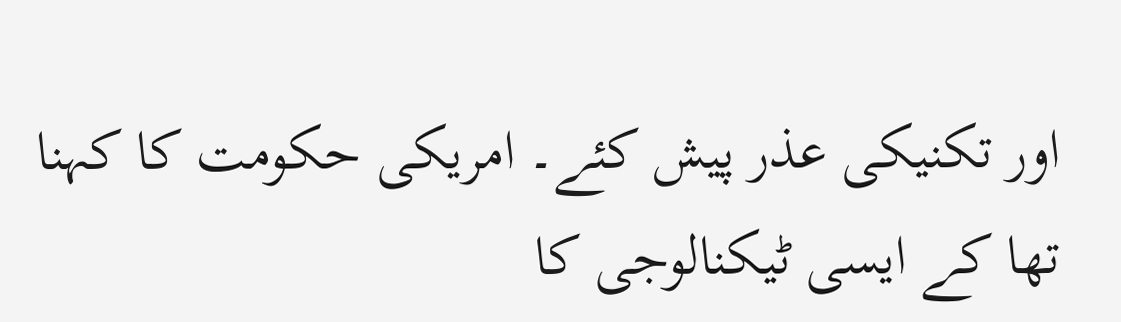اور تکنیکی عذر پیش کئے۔ امریکی حکومت کا کہنا تھا کے ایسی ٹیکنالوجی کا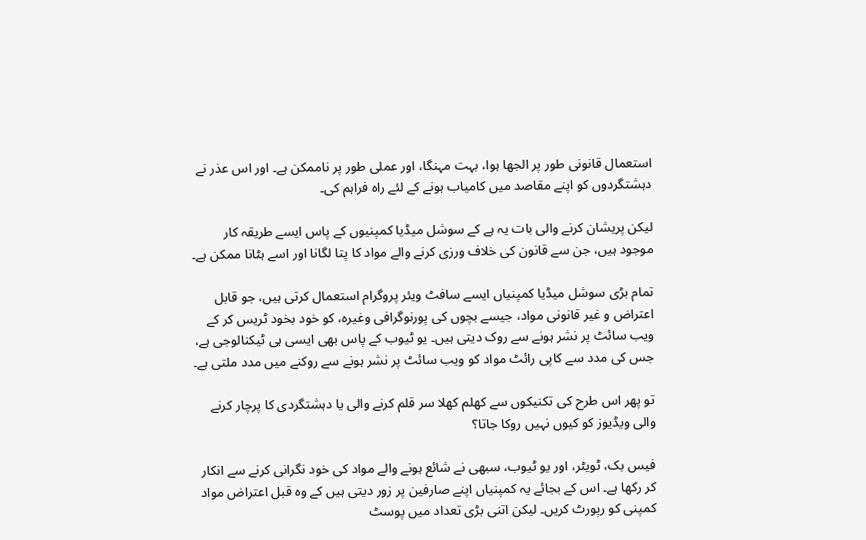استعمال قانونی طور پر الجھا ہوا، بہت مہنگا، اور عملی طور پر ناممکن ہے۔ اور اس عذر نے دہشتگردوں کو اپنے مقاصد میں کامیاب ہونے کے لئے راہ فراہم کی۔

لیکن پریشان کرنے والی بات یہ ہے کے سوشل میڈیا کمپنیوں کے پاس ایسے طریقہ کار موجود ہیں، جن سے قانون کی خلاف ورزی کرنے والے مواد کا پتا لگانا اور اسے ہٹانا ممکن ہے۔

تمام بڑی سوشل میڈیا کمپنیاں ایسے سافٹ ویئر پروگرام استعمال کرتی ہیں، جو قابل اعتراض و غیر قانونی مواد، جیسے بچوں کی پورنوگرافی وغیرہ، کو خود بخود ٹریس کر کے ویب سائٹ پر نشر ہونے سے روک دیتی ہیں۔ یو ٹیوب کے پاس بھی ایسی ہی ٹیکنالوجی ہے، جس کی مدد سے کاپی رائٹ مواد کو ویب سائٹ پر نشر ہونے سے روکنے میں مدد ملتی ہے۔

تو پھر اس طرح کی تکنیکوں سے کھلم کھلا سر قلم کرنے والی یا دہشتگردی کا پرچار کرنے والی ویڈیوز کو کیوں نہیں روکا جاتا؟

فیس بک، ٹویٹر، اور یو ٹیوب، سبھی نے شائع ہونے والے مواد کی خود نگرانی کرنے سے انکار کر رکھا ہے۔ اس کے بجائے یہ کمپنیاں اپنے صارفین پر زور دیتی ہیں کے وہ قبل اعتراض مواد کمپنی کو رپورٹ کریں۔ لیکن اتنی بڑی تعداد میں پوسٹ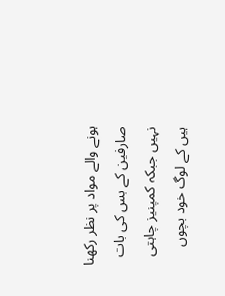ہونے والے مواد پر نظر رکھنا صارفین کے بس کی بات نہیں جبکہ کمپنیز چاہتی ہیں کے لوگ خود بچوں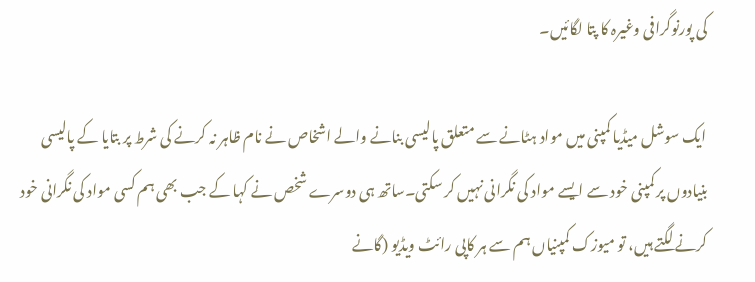کی پورنوگرافی وغیرہ کا پتا لگائیں۔

ایک سوشل میڈیا کمپنی میں مواد ہٹانے سے متعلق پالیسی بنانے والے اشخاص نے نام ظاہر نہ کرنے کی شرط پر بتایا کے پالیسی بنیادوں پر کمپنی خود سے ایسے مواد کی نگرانی نہیں کر سکتی۔ساتھ ہی دوسرے شخص نے کہا کے جب بھی ہم کسی مواد کی نگرانی خود کرنے لگتے ہیں، تو میوزک کمپنیاں ہم سے ہر کاپی رائٹ ویڈیو (گانے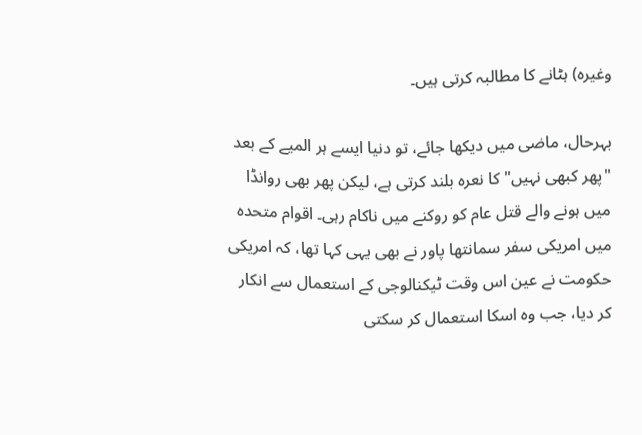وغیرہ) ہٹانے کا مطالبہ کرتی ہیں۔

بہرحال، ماضی میں دیکھا جائے، تو دنیا ایسے ہر المیے کے بعد "پھر کبھی نہیں" کا نعرہ بلند کرتی ہے، لیکن پھر بھی روانڈا میں ہونے والے قتل عام کو روکنے میں ناکام رہی۔ اقوام متحدہ میں امریکی سفر سمانتھا پاور نے بھی یہی کہا تھا، کہ امریکی حکومت نے عین اس وقت ٹیکنالوجی کے استعمال سے انکار کر دیا، جب وہ اسکا استعمال کر سکتی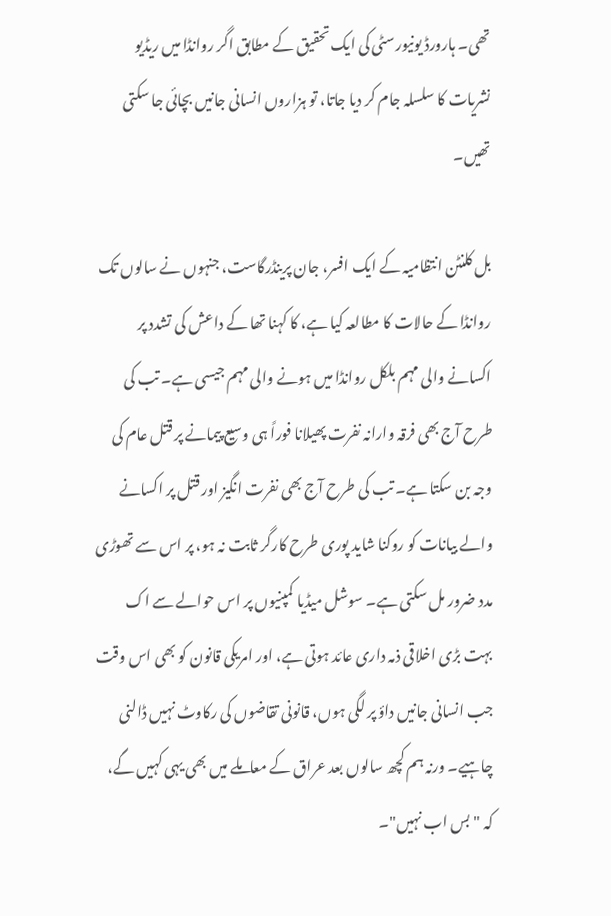تھی۔ ہارورڈ یونیورسٹی کی ایک تحقیق کے مطابق اگر روانڈا میں ریڈیو نشریات کا سلسلہ جام کر دیا جاتا، تو ہزاروں انسانی جانیں بچائی جا سکتی تھیں۔

بل کلنٹن انتظامیہ کے ایک افسر، جان پرینڈرگاست، جنہوں نے سالوں تک روانڈا کے حالات کا مطالعہ کیا ہے، کا کہنا تھا کے داعش کی تشدد پر اکسانے والی مہم بلکل روانڈا میں ہونے والی مہم جیسی ہے۔ تب کی طرح آج بھی فرقہ وارانہ نفرت پھیلانا فوراً ہی وسیع پیمانے پر قتل عام کی وجہ بن سکتا ہے۔ تب کی طرح آج بھی نفرت انگیز اور قتل پر اکسانے والے بیانات کو روکنا شاید پوری طرح کارگر ثابت نہ ہو، پر اس سے تھوڑی مدد ضرور مل سکتی ہے۔ سوشل میڈیا کمپنیوں پر اس حوالے سے اک بہت بڑی اخلاقی ذمہ داری عائد ہوتی ہے، اور امریکی قانون کو بھی اس وقت جب انسانی جانیں داؤ پر لگی ہوں، قانونی تقاضوں کی رکاوٹ نہیں ڈالنی چاہیے۔ ورنہ ہم کچھ سالوں بعد عراق کے معاملے میں بھی یہی کہیں گے، کہ "بس اب نہیں"۔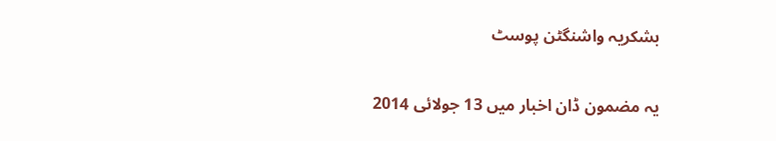بشکریہ واشنگٹن پوسٹ

یہ مضمون ڈان اخبار میں 13 جولائی 2014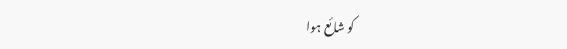کو شائع ہوا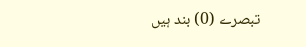تبصرے (0) بند ہیں